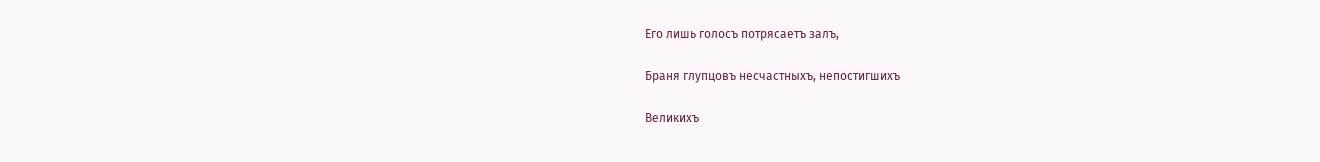Его лишь голосъ потрясаетъ залъ,

Браня глупцовъ несчастныхъ, непостигшихъ

Великихъ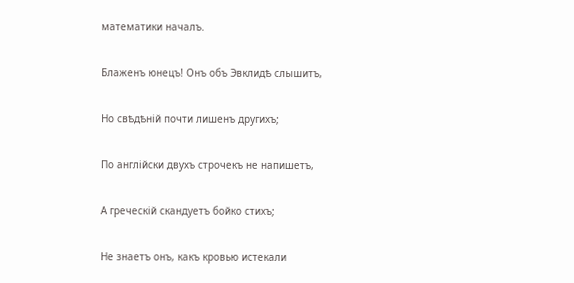математики началъ.

Блаженъ юнецъ! Онъ объ Эвклидѣ слышитъ,

Но свѣдѣній почти лишенъ другихъ;

По англійски двухъ строчекъ не напишетъ,

А греческій скандуетъ бойко стихъ;

Не знаетъ онъ, какъ кровью истекали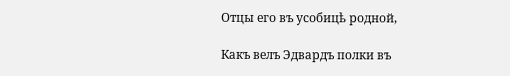Отцы его въ усобицѣ родной,

Какъ велъ Эдвардъ полки въ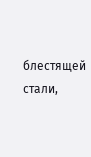блестящей стали,